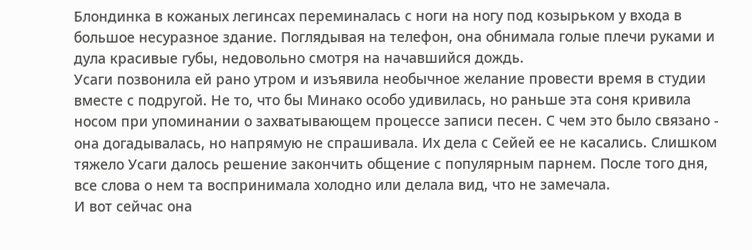Блондинка в кожаных легинсах переминалась с ноги на ногу под козырьком у входа в большое несуразное здание. Поглядывая на телефон, она обнимала голые плечи руками и дула красивые губы, недовольно смотря на начавшийся дождь.
Усаги позвонила ей рано утром и изъявила необычное желание провести время в студии вместе с подругой. Не то, что бы Минако особо удивилась, но раньше эта соня кривила носом при упоминании о захватывающем процессе записи песен. С чем это было связано - она догадывалась, но напрямую не спрашивала. Их дела с Сейей ее не касались. Слишком тяжело Усаги далось решение закончить общение с популярным парнем. После того дня, все слова о нем та воспринимала холодно или делала вид, что не замечала.
И вот сейчас она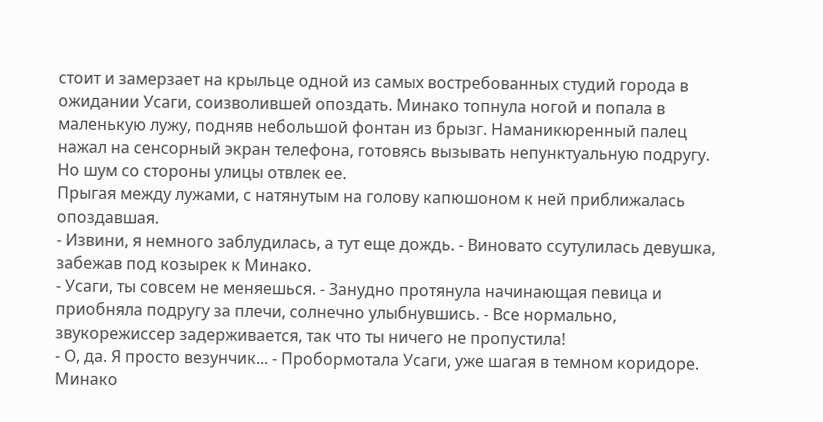стоит и замерзает на крыльце одной из самых востребованных студий города в ожидании Усаги, соизволившей опоздать. Минако топнула ногой и попала в маленькую лужу, подняв небольшой фонтан из брызг. Наманикюренный палец нажал на сенсорный экран телефона, готовясь вызывать непунктуальную подругу. Но шум со стороны улицы отвлек ее.
Прыгая между лужами, с натянутым на голову капюшоном к ней приближалась опоздавшая.
- Извини, я немного заблудилась, а тут еще дождь. - Виновато ссутулилась девушка, забежав под козырек к Минако.
- Усаги, ты совсем не меняешься. - Занудно протянула начинающая певица и приобняла подругу за плечи, солнечно улыбнувшись. - Все нормально, звукорежиссер задерживается, так что ты ничего не пропустила!
- О, да. Я просто везунчик... - Пробормотала Усаги, уже шагая в темном коридоре. Минако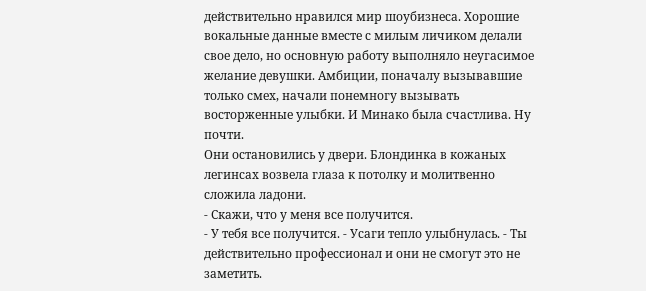действительно нравился мир шоубизнеса. Хорошие вокальные данные вместе с милым личиком делали свое дело, но основную работу выполняло неугасимое желание девушки. Амбиции, поначалу вызывавшие только смех, начали понемногу вызывать восторженные улыбки. И Минако была счастлива. Ну почти.
Они остановились у двери. Блондинка в кожаных легинсах возвела глаза к потолку и молитвенно сложила ладони.
- Скажи, что у меня все получится.
- У тебя все получится. - Усаги тепло улыбнулась. - Ты действительно профессионал и они не смогут это не заметить.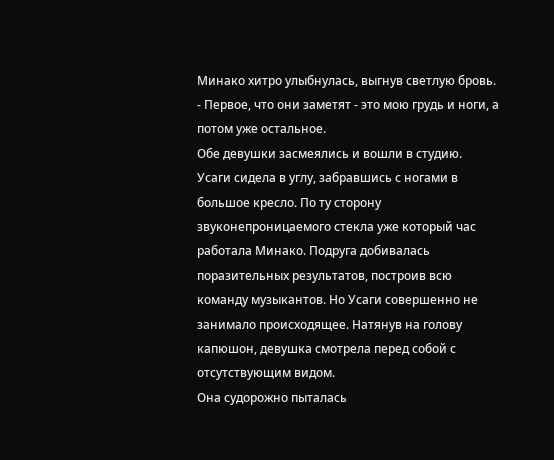Минако хитро улыбнулась, выгнув светлую бровь.
- Первое, что они заметят - это мою грудь и ноги, а потом уже остальное.
Обе девушки засмеялись и вошли в студию.
Усаги сидела в углу, забравшись с ногами в большое кресло. По ту сторону звуконепроницаемого стекла уже который час работала Минако. Подруга добивалась поразительных результатов, построив всю команду музыкантов. Но Усаги совершенно не занимало происходящее. Натянув на голову капюшон, девушка смотрела перед собой с отсутствующим видом.
Она судорожно пыталась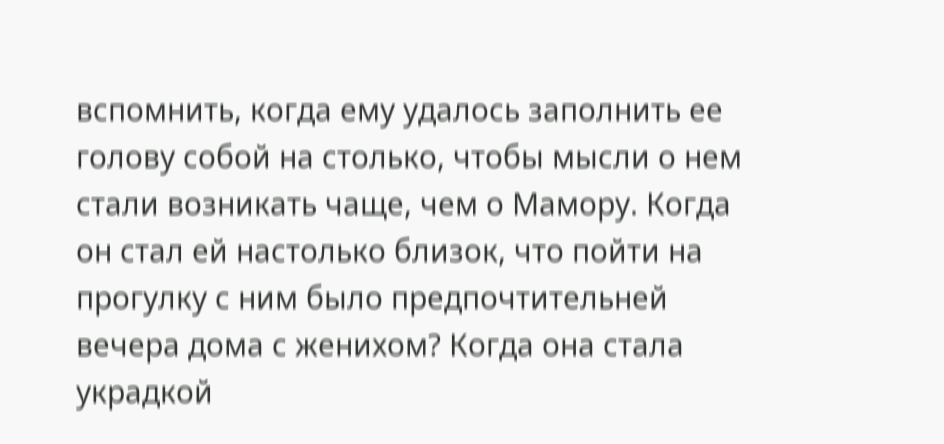вспомнить, когда ему удалось заполнить ее голову собой на столько, чтобы мысли о нем стали возникать чаще, чем о Мамору. Когда он стал ей настолько близок, что пойти на прогулку с ним было предпочтительней вечера дома с женихом? Когда она стала украдкой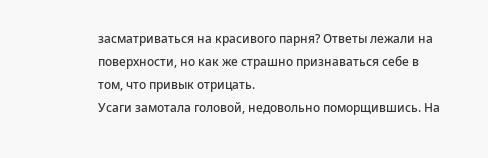засматриваться на красивого парня? Ответы лежали на поверхности, но как же страшно признаваться себе в том, что привык отрицать.
Усаги замотала головой, недовольно поморщившись. На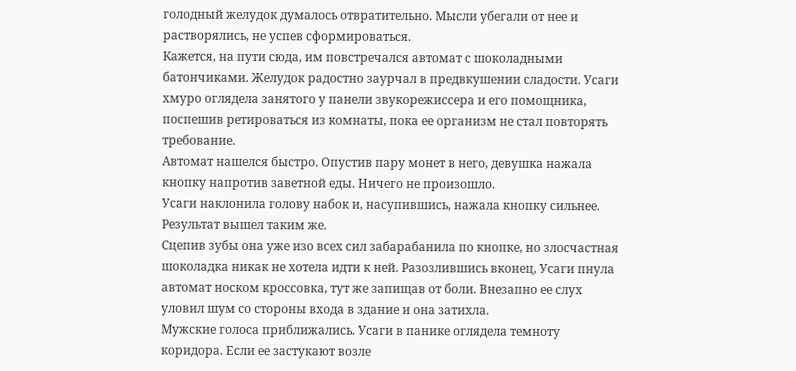голодный желудок думалось отвратительно. Мысли убегали от нее и растворялись, не успев сформироваться.
Кажется, на пути сюда, им повстречался автомат с шоколадными батончиками. Желудок радостно заурчал в предвкушении сладости. Усаги хмуро оглядела занятого у панели звукорежиссера и его помощника, поспешив ретироваться из комнаты, пока ее организм не стал повторять требование.
Автомат нашелся быстро. Опустив пару монет в него, девушка нажала кнопку напротив заветной еды. Ничего не произошло.
Усаги наклонила голову набок и, насупившись, нажала кнопку сильнее. Результат вышел таким же.
Сцепив зубы она уже изо всех сил забарабанила по кнопке, но злосчастная шоколадка никак не хотела идти к ней. Разозлившись вконец, Усаги пнула автомат носком кроссовка, тут же запищав от боли. Внезапно ее слух уловил шум со стороны входа в здание и она затихла.
Мужские голоса приближались. Усаги в панике оглядела темноту коридора. Если ее застукают возле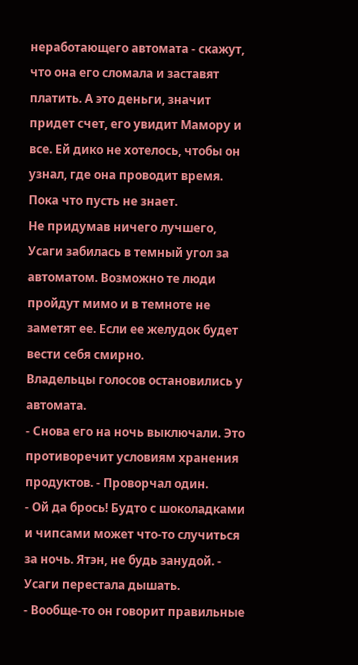неработающего автомата - скажут, что она его сломала и заставят платить. А это деньги, значит придет счет, его увидит Мамору и все. Ей дико не хотелось, чтобы он узнал, где она проводит время. Пока что пусть не знает.
Не придумав ничего лучшего, Усаги забилась в темный угол за автоматом. Возможно те люди пройдут мимо и в темноте не заметят ее. Если ее желудок будет вести себя смирно.
Владельцы голосов остановились у автомата.
- Снова его на ночь выключали. Это противоречит условиям хранения продуктов. - Проворчал один.
- Ой да брось! Будто с шоколадками и чипсами может что-то случиться за ночь. Ятэн, не будь занудой. - Усаги перестала дышать.
- Вообще-то он говорит правильные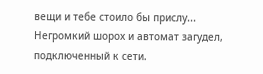вещи и тебе стоило бы прислу...
Негромкий шорох и автомат загудел, подключенный к сети.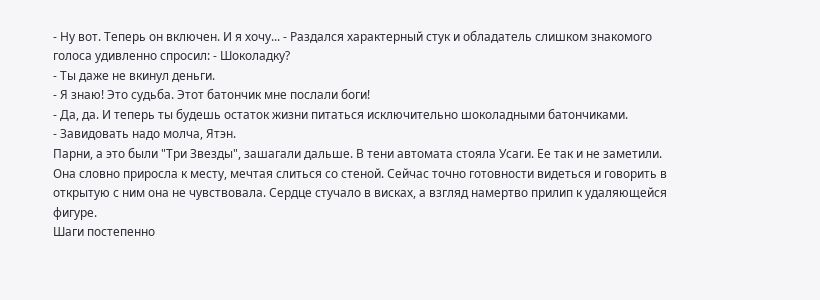- Ну вот. Теперь он включен. И я хочу... - Раздался характерный стук и обладатель слишком знакомого голоса удивленно спросил: - Шоколадку?
- Ты даже не вкинул деньги.
- Я знаю! Это судьба. Этот батончик мне послали боги!
- Да, да. И теперь ты будешь остаток жизни питаться исключительно шоколадными батончиками.
- Завидовать надо молча, Ятэн.
Парни, а это были "Три Звезды", зашагали дальше. В тени автомата стояла Усаги. Ее так и не заметили. Она словно приросла к месту, мечтая слиться со стеной. Сейчас точно готовности видеться и говорить в открытую с ним она не чувствовала. Сердце стучало в висках, а взгляд намертво прилип к удаляющейся фигуре.
Шаги постепенно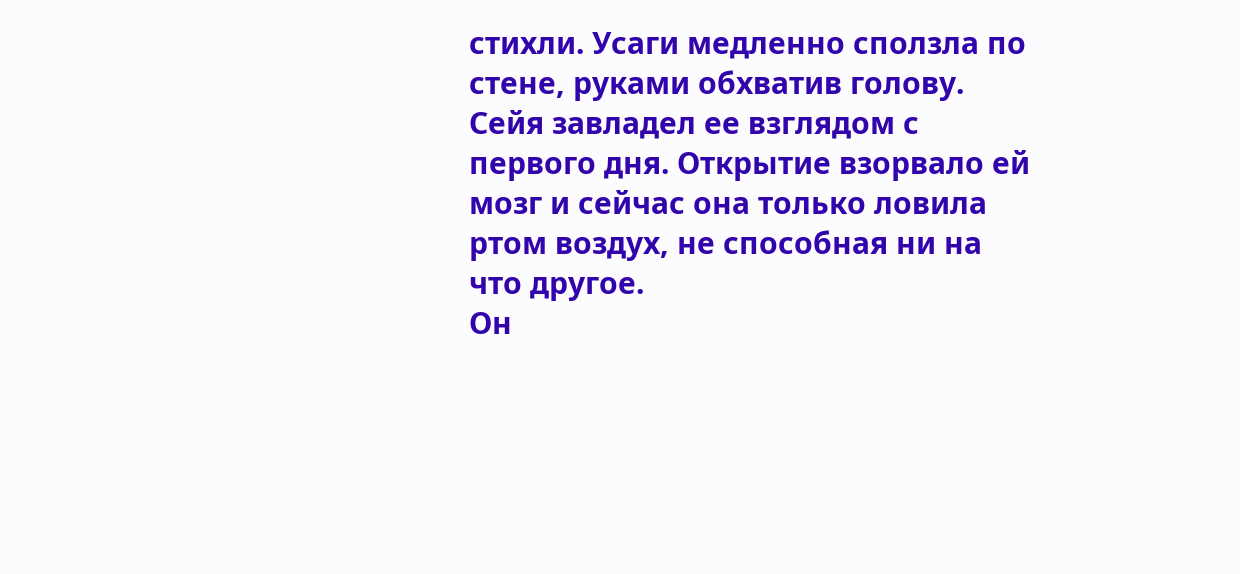стихли. Усаги медленно сползла по стене, руками обхватив голову.
Сейя завладел ее взглядом с первого дня. Открытие взорвало ей мозг и сейчас она только ловила ртом воздух, не способная ни на что другое.
Он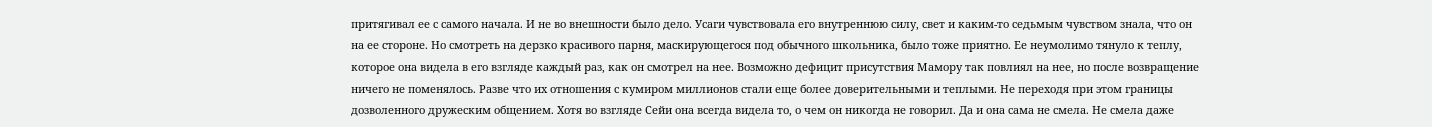притягивал ее с самого начала. И не во внешности было дело. Усаги чувствовала его внутреннюю силу, свет и каким-то седьмым чувством знала, что он на ее стороне. Но смотреть на дерзко красивого парня, маскирующегося под обычного школьника, было тоже приятно. Ее неумолимо тянуло к теплу, которое она видела в его взгляде каждый раз, как он смотрел на нее. Возможно дефицит присутствия Мамору так повлиял на нее, но после возвращение ничего не поменялось. Разве что их отношения с кумиром миллионов стали еще более доверительными и теплыми. Не переходя при этом границы дозволенного дружеским общением. Хотя во взгляде Сейи она всегда видела то, о чем он никогда не говорил. Да и она сама не смела. Не смела даже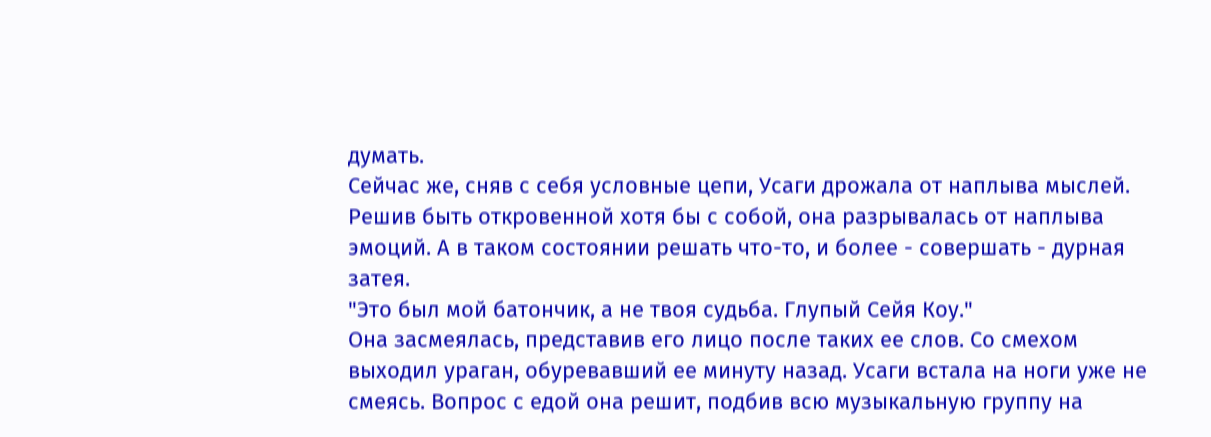думать.
Сейчас же, сняв с себя условные цепи, Усаги дрожала от наплыва мыслей. Решив быть откровенной хотя бы с собой, она разрывалась от наплыва эмоций. А в таком состоянии решать что-то, и более - совершать - дурная затея.
"Это был мой батончик, а не твоя судьба. Глупый Сейя Коу."
Она засмеялась, представив его лицо после таких ее слов. Со смехом выходил ураган, обуревавший ее минуту назад. Усаги встала на ноги уже не смеясь. Вопрос с едой она решит, подбив всю музыкальную группу на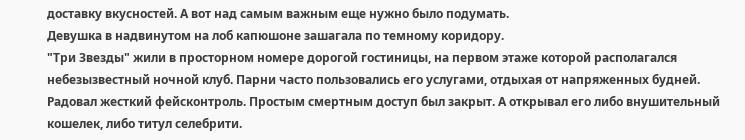доставку вкусностей. А вот над самым важным еще нужно было подумать.
Девушка в надвинутом на лоб капюшоне зашагала по темному коридору.
"Три Звезды" жили в просторном номере дорогой гостиницы, на первом этаже которой располагался небезызвестный ночной клуб. Парни часто пользовались его услугами, отдыхая от напряженных будней.
Радовал жесткий фейсконтроль. Простым смертным доступ был закрыт. А открывал его либо внушительный кошелек, либо титул селебрити.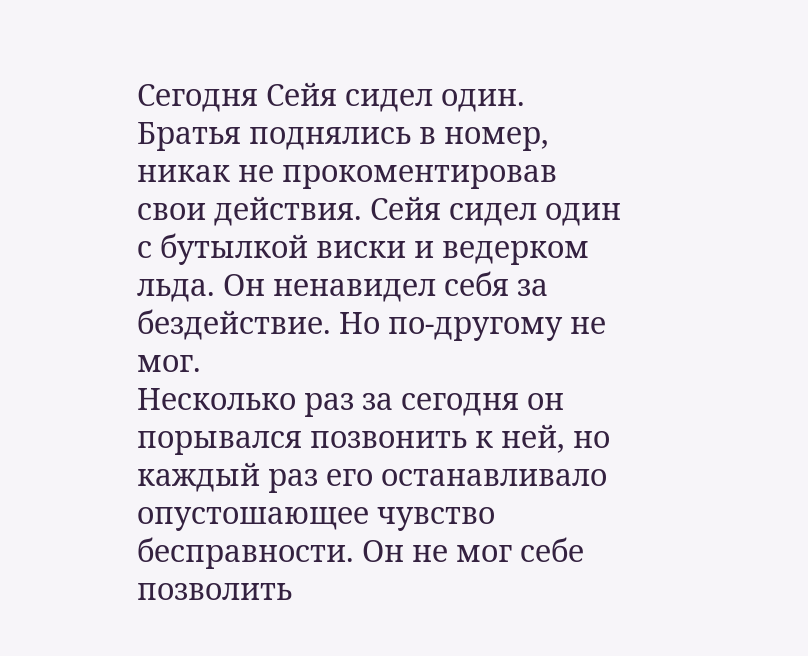Сегодня Сейя сидел один. Братья поднялись в номер, никак не прокоментировав свои действия. Сейя сидел один с бутылкой виски и ведерком льда. Он ненавидел себя за бездействие. Но по-другому не мог.
Несколько раз за сегодня он порывался позвонить к ней, но каждый раз его останавливало опустошающее чувство бесправности. Он не мог себе позволить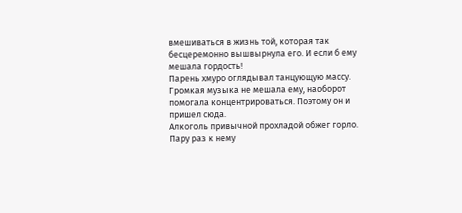вмешиваться в жизнь той, которая так бесцеремонно вышвырнула его. И если б ему мешала гордость!
Парень хмуро оглядывал танцующую массу. Громкая музыка не мешала ему, наоборот помогала концентрироваться. Поэтому он и пришел сюда.
Алкоголь привычной прохладой обжег горло.
Пару раз к нему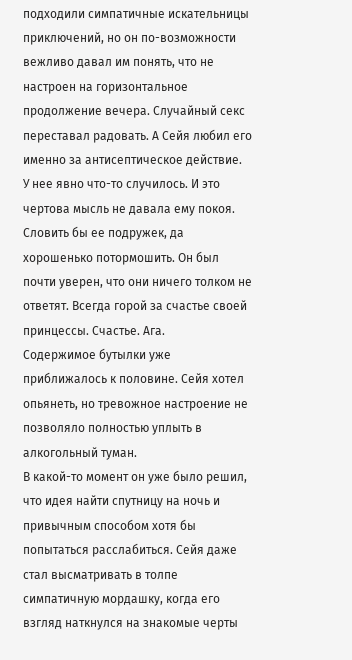подходили симпатичные искательницы приключений, но он по-возможности вежливо давал им понять, что не настроен на горизонтальное продолжение вечера. Случайный секс переставал радовать. А Сейя любил его именно за антисептическое действие.
У нее явно что-то случилось. И это чертова мысль не давала ему покоя. Словить бы ее подружек, да хорошенько потормошить. Он был почти уверен, что они ничего толком не ответят. Всегда горой за счастье своей принцессы. Счастье. Ага.
Содержимое бутылки уже приближалось к половине. Сейя хотел опьянеть, но тревожное настроение не позволяло полностью уплыть в алкогольный туман.
В какой-то момент он уже было решил, что идея найти спутницу на ночь и привычным способом хотя бы попытаться расслабиться. Сейя даже стал высматривать в толпе симпатичную мордашку, когда его взгляд наткнулся на знакомые черты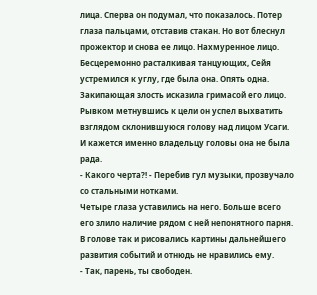лица. Сперва он подумал, что показалось. Потер глаза пальцами, отставив стакан. Но вот блеснул прожектор и снова ее лицо. Нахмуренное лицо.
Бесцеремонно расталкивая танцующих, Сейя устремился к углу, где была она. Опять одна. Закипающая злость исказила гримасой его лицо. Рывком метнувшись к цели он успел выхватить взглядом склонившуюся голову над лицом Усаги. И кажется именно владельцу головы она не была рада.
- Какого черта?! - Перебив гул музыки, прозвучало со стальными нотками.
Четыре глаза уставились на него. Больше всего его злило наличие рядом с ней непонятного парня. В голове так и рисовались картины дальнейшего развития событий и отнюдь не нравились ему.
- Так, парень, ты свободен.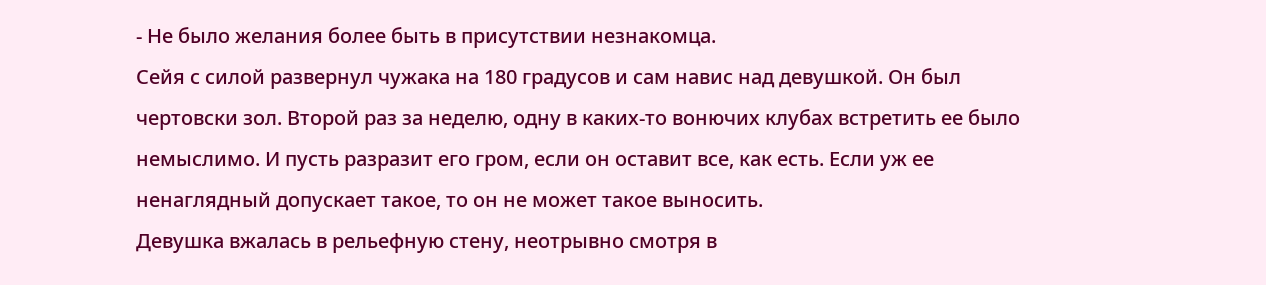- Не было желания более быть в присутствии незнакомца.
Сейя с силой развернул чужака на 180 градусов и сам навис над девушкой. Он был чертовски зол. Второй раз за неделю, одну в каких-то вонючих клубах встретить ее было немыслимо. И пусть разразит его гром, если он оставит все, как есть. Если уж ее ненаглядный допускает такое, то он не может такое выносить.
Девушка вжалась в рельефную стену, неотрывно смотря в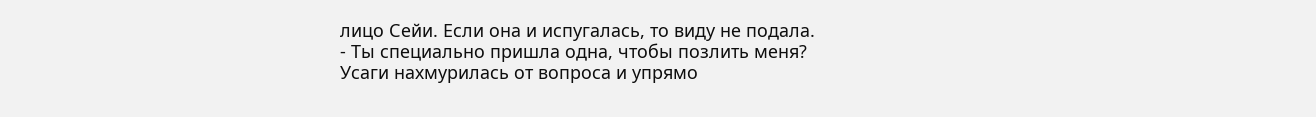лицо Сейи. Если она и испугалась, то виду не подала.
- Ты специально пришла одна, чтобы позлить меня?
Усаги нахмурилась от вопроса и упрямо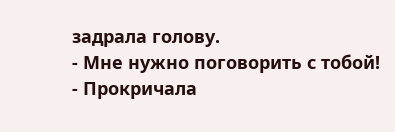задрала голову.
- Мне нужно поговорить с тобой! - Прокричала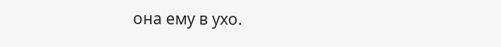она ему в ухо.